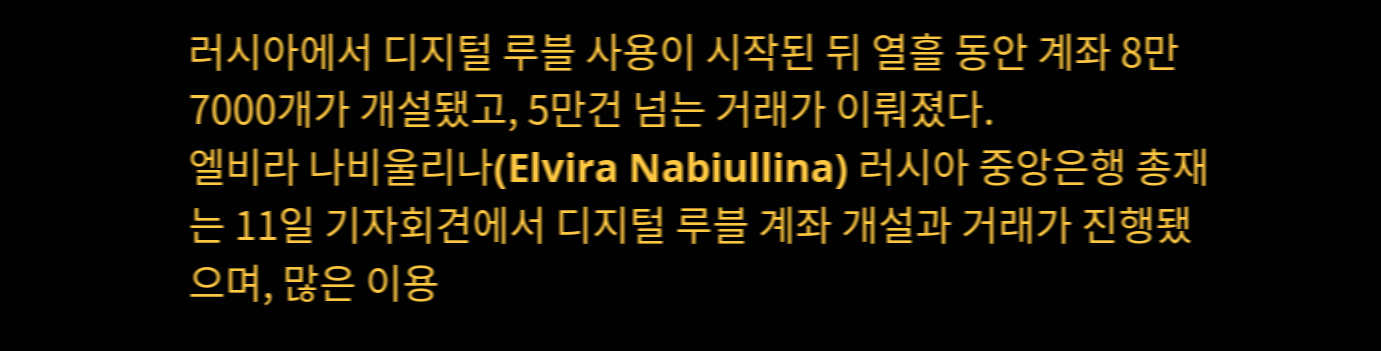러시아에서 디지털 루블 사용이 시작된 뒤 열흘 동안 계좌 8만7000개가 개설됐고, 5만건 넘는 거래가 이뤄졌다.
엘비라 나비울리나(Elvira Nabiullina) 러시아 중앙은행 총재는 11일 기자회견에서 디지털 루블 계좌 개설과 거래가 진행됐으며, 많은 이용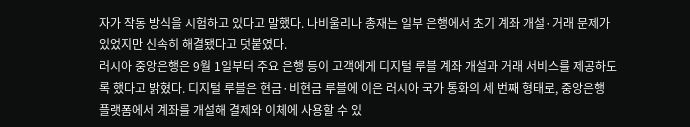자가 작동 방식을 시험하고 있다고 말했다. 나비울리나 총재는 일부 은행에서 초기 계좌 개설·거래 문제가 있었지만 신속히 해결됐다고 덧붙였다.
러시아 중앙은행은 9월 1일부터 주요 은행 등이 고객에게 디지털 루블 계좌 개설과 거래 서비스를 제공하도록 했다고 밝혔다. 디지털 루블은 현금·비현금 루블에 이은 러시아 국가 통화의 세 번째 형태로, 중앙은행 플랫폼에서 계좌를 개설해 결제와 이체에 사용할 수 있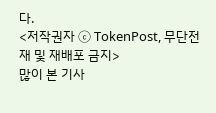다.
<저작권자 ⓒ TokenPost, 무단전재 및 재배포 금지>
많이 본 기사